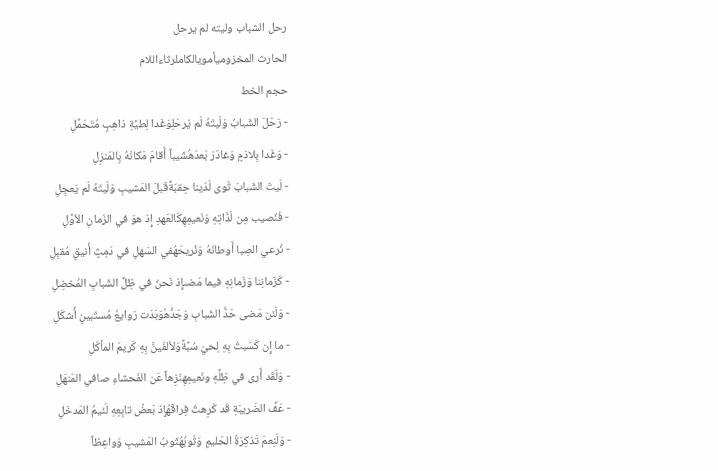رحل الشباب وليته لم يرحل
الحارث المخزوميأمويالكاملرثاءاللام
حجم الخط
- رَحَلَ الشَبابُ وَلَيتَهُ لَم يَرحَلِوَغَدا لِطيَّةِ ذاهِبٍ مُتَحَمِّلِ
- وَغَدا بِلاذمٍ وَغادَرَ بَعدَهُشَيباً أَقامَ مَكانَهُ بِالمَنزِلِ
- لَيتَ الشَبابَ ثَوى لَدَينا حِقبَةًقَبلَ المَشيبِ وَلَيتَهُ لَم يَعجِلِ
- فَنُصيب مِن لَذّاتِهِ وَنَعيمِهِكَالعَهدِ إِذ هوَ في الزَمانِ الأوَّلِ
- نُرعي الصِبا أَوطانَهُ وَنُريحَهُفي السَهلِ في دَمِثٍ أَنيقٍ مُقبِلِ
- كَزَمانِنا وَزَمانِهِ فيما مَضىإِذ نَحنُ في ظِلِّ الشَبابِ المُخضِلِ
- وَلَئن مَضى حَدُّ الشَبابِ وَجَدُّهُوَبَدَت رَوايعُ مُستَبينٍ أَشكَلِ
- ما إِن كَسَبتُ بِهِ لِحيّ سُبَّةًوَلألفَينَّ بِهِ كَريمَ المأكَلِ
- وَلَقَد أَرى في ظِلِّهِ ونَعيمِهِنَزِهاً عَن الفَحشاءِ صافي المَنهَلِ
- عَفَّ الضَريبَةِ قَد كَرِهتُ فِراقَهُإِذ بَعضُ تابِعِهِ لَئيمُ المَدخَلِ
- وَلَنِعمَ تَذكِرَةُ الحَليمِ وَثَوبُهُثَوبُ المَشيبِ وَواعِظاً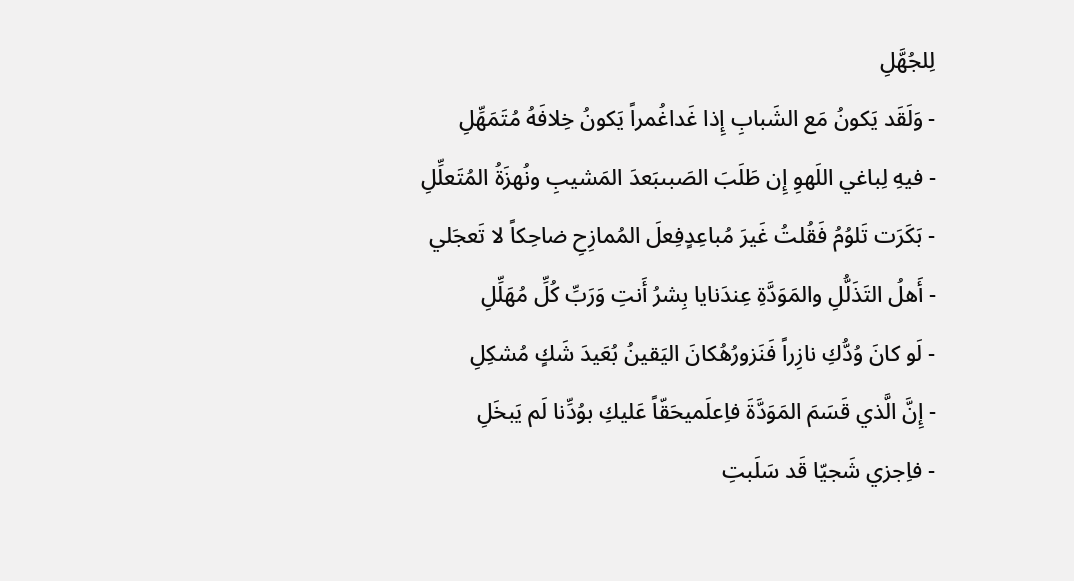لِلجُهَّلِ
- وَلَقَد يَكونُ مَع الشَبابِ إِذا غَداغُمراً يَكونُ خِلافَهُ مُتَمَهِّلِ
- فيهِ لِباغي اللَهوِ إِن طَلَبَ الصَبىبَعدَ المَشيبِ ونُهزَةُ المُتَعلِّلِ
- بَكَرَت تَلوُمُ فَقُلتُ غَيرَ مُباعِدٍفِعلَ المُمازِحِ ضاحِكاً لا تَعجَلي
- أَهلُ التَذَلُّلِ والمَوَدَّةِ عِندَنايا بِشرُ أَنتِ وَرَبِّ كُلِّ مُهَلِّلِ
- لَو كانَ وُدُّكِ نازِراً فَنَزورُهُكانَ اليَقينُ بُعَيدَ شَكٍ مُشكِلِ
- إِنَّ الَّذي قَسَمَ المَوَدَّةَ فاِعلَميحَقّاً عَليكِ بوُدِّنا لَم يَبخَلِ
- فاِجزي شَجيّا قَد سَلَبتِ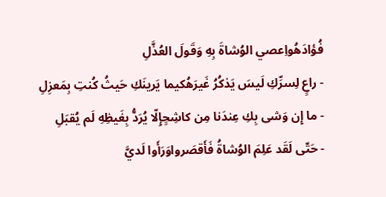فُؤادَهُواِعصي الوُشاةَ بِهِ وَقَولَ العُذَّلِ
- راعٍ لِسرِّكِ لَيسَ يَذكُرُ غَيرَهُكيما يَرينَكِ حَيثُ كُنتِ بِمَعزِلِ
- ما إِن وَشى بِكِ عِندَنا مِن كاشِحٍإِلّا يُرَدُّ بِغَيظِهِ لَم يُقبَلِ
- حَتّى لَقَد عَلِمَ الوُشاةُ فَأَقصَرواوَرَأَوا لَديَّ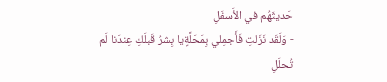حَديثَهُم في الأَسفَلِ
- وَلَقَد نَزَلتِ فَأَجمِلي بِمَحَلَّةٍيا بِشرُ قَبلَكِ عِندَنا لَم تُحلَلِ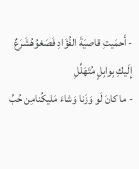- أَحمَيتِ قاصيَةَ الفُؤَادِ فَصَغوُهُشَرَعٌ إِلَيكِ بِوابِلٍ مُتَهَلِّلِ
- ما كانَ لَو وَزَنا وَشاءَ مَليكُنامِن حُبِّ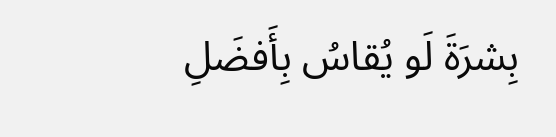بِشرَةَ لَو يُقاسُ بِأَفضَلِ